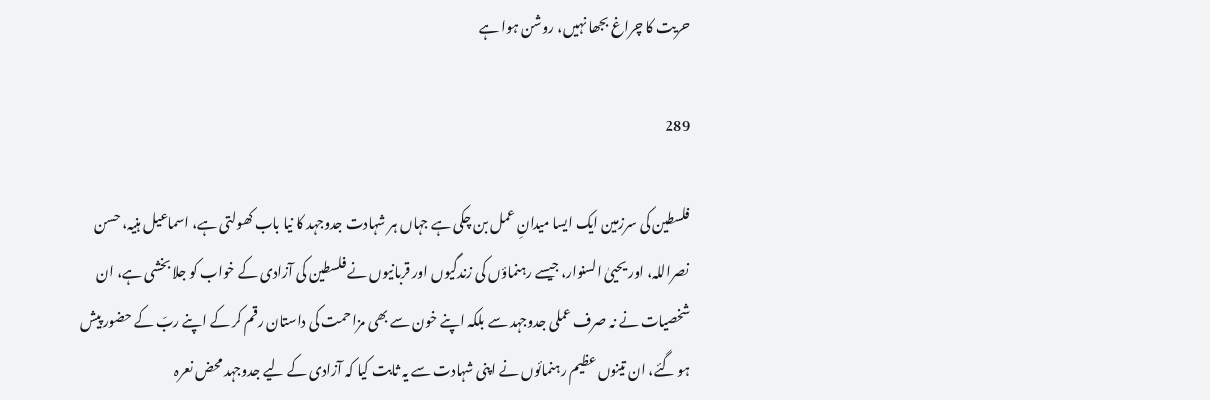حریت کا چراغ بجھا نہیں، روشن ہوا ہے

289

فلسطین کی سرزمین ایک ایسا میدانِ عمل بن چکی ہے جہاں ہر شہادت جدوجہد کا نیا باب کھولتی ہے، اسماعیل ہنیہ، حسن نصراللہ، اور یحییٰ السنوار، جیسے رہنماؤں کی زندگیوں اور قربانیوں نے فلسطین کی آزادی کے خواب کو جلا بخشی ہے، ان شخصیات نے نہ صرف عملی جدوجہد سے بلکہ اپنے خون سے بھی مزاحمت کی داستان رقم کر کے اپنے ربّ کے حضور پیش ہو گئے، ان تینوں عظیم رہنمائوں نے اپنی شہادت سے یہ ثابت کیا کہ آزادی کے لیے جدوجہد محض نعرہ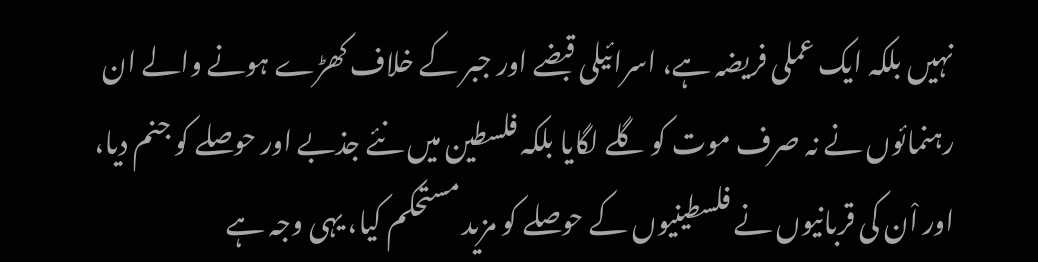نہیں بلکہ ایک عملی فریضہ ہے، اسرائیلی قبضے اور جبر کے خلاف کھڑے ہونے والے ان رہنمائوں نے نہ صرف موت کو گلے لگایا بلکہ فلسطین میں نئے جذبے اور حوصلے کو جنم دیا، اور اْن کی قربانیوں نے فلسطینیوں کے حوصلے کو مزید مستحکم کیا، یہی وجہ ہے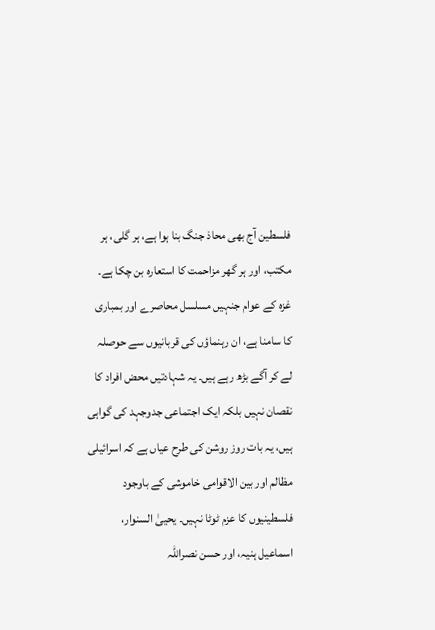فلسطین آج بھی محاذ جنگ بنا ہوا ہے، ہر گلی، ہر مکتب، اور ہر گھر مزاحمت کا استعارہ بن چکا ہے۔ غزہ کے عوام جنہیں مسلسل محاصرے اور بمباری کا سامنا ہے، ان رہنماؤں کی قربانیوں سے حوصلہ لے کر آگے بڑھ رہے ہیں۔ یہ شہادتیں محض افراد کا نقصان نہیں بلکہ ایک اجتماعی جدوجہد کی گواہی ہیں، یہ بات روز روشن کی طرح عیاں ہے کہ اسرائیلی مظالم اور بین الاقوامی خاموشی کے باوجود فلسطینیوں کا عزم ٹوٹا نہیں۔ یحییٰ السنوار، اسماعیل ہنیہ، اور حسن نصراللہ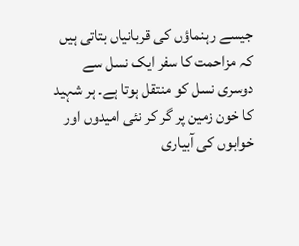جیسے رہنماؤں کی قربانیاں بتاتی ہیں کہ مزاحمت کا سفر ایک نسل سے دوسری نسل کو منتقل ہوتا ہے۔ ہر شہید کا خون زمین پر گر کر نئی امیدوں اور خوابوں کی آبیاری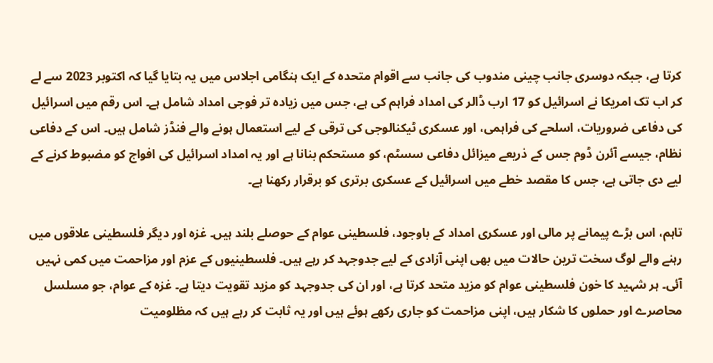کرتا ہے، جبکہ دوسری جانب چینی مندوب کی جانب سے اقوام متحدہ کے ایک ہنگامی اجلاس میں یہ بتایا گیا کہ اکتوبر 2023 سے لے کر اب تک امریکا نے اسرائیل کو 17 ارب ڈالر کی امداد فراہم کی ہے، جس میں زیادہ تر فوجی امداد شامل ہے۔ اس رقم میں اسرائیل کی دفاعی ضروریات، اسلحے کی فراہمی، اور عسکری ٹیکنالوجی کی ترقی کے لیے استعمال ہونے والے فنڈز شامل ہیں۔ اس کے دفاعی نظام، جیسے آئرن ڈوم جس کے ذریعے میزائل دفاعی سسٹم، کو مستحکم بنانا ہے اور یہ امداد اسرائیل کی افواج کو مضبوط کرنے کے لیے دی جاتی ہے، جس کا مقصد خطے میں اسرائیل کے عسکری برتری کو برقرار رکھنا ہے۔

تاہم، اس بڑے پیمانے پر مالی اور عسکری امداد کے باوجود، فلسطینی عوام کے حوصلے بلند ہیں۔ غزہ اور دیگر فلسطینی علاقوں میں رہنے والے لوگ سخت ترین حالات میں بھی اپنی آزادی کے لیے جدوجہد کر رہے ہیں۔ فلسطینیوں کے عزم اور مزاحمت میں کمی نہیں آئی۔ ہر شہید کا خون فلسطینی عوام کو مزید متحد کرتا ہے، اور ان کی جدوجہد کو مزید تقویت دیتا ہے۔ غزہ کے عوام، جو مسلسل محاصرے اور حملوں کا شکار ہیں، اپنی مزاحمت کو جاری رکھے ہوئے ہیں اور یہ ثابت کر رہے ہیں کہ مظلومیت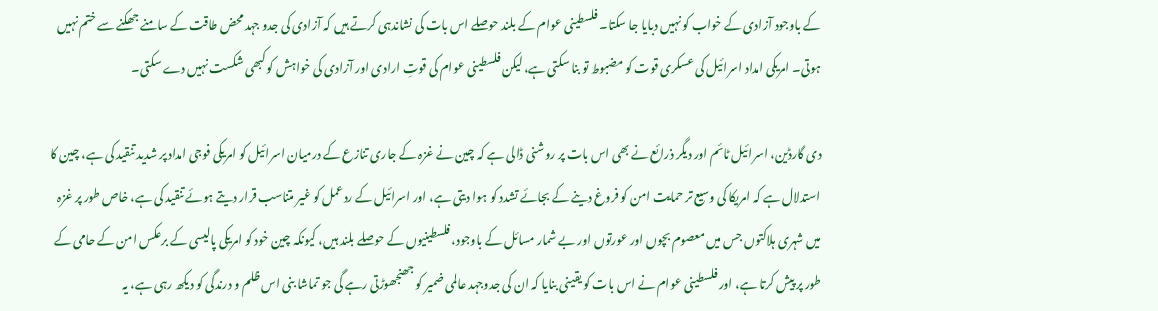کے باوجود آزادی کے خواب کو نہیں دبایا جا سکتا۔ فلسطینی عوام کے بلند حوصلے اس بات کی نشاندہی کرتے ہیں کہ آزادی کی جدو جہد محض طاقت کے سامنے جھکنے سے ختم نہیں ہوتی۔ امریکی امداد اسرائیل کی عسکری قوت کو مضبوط تو بنا سکتی ہے، لیکن فلسطینی عوام کی قوتِ ارادی اور آزادی کی خواہش کو کبھی شکست نہیں دے سکتی۔

دی گارڈین، اسرائیل ٹائم اور دیگر ذرائع نے بھی اس بات پر روشنی ڈالی ہے کہ چین نے غزہ کے جاری تنازع کے درمیان اسرائیل کو امریکی فوجی امداد پر شدید تنقید کی ہے، چین کا استدلال ہے کہ امریکا کی وسیع تر حمایت امن کو فروغ دینے کے بجائے تشدد کو ہوا دیتی ہے، اور اسرائیل کے ردعمل کو غیر متناسب قرار دیتے ہوئے تنقید کی ہے، خاص طور پر غزہ میں شہری ہلاکتوں جس میں معصوم بچوں اور عورتوں اور بے شمار مسائل کے باوجود، فلسطینیوں کے حوصلے بلند ہیں، کیونکہ چین خود کو امریکی پالیسی کے برعکس امن کے حامی کے طور پر پیش کرتا ہے، اور فلسطینی عوام نے اس بات کو یقینی بنایا کہ ان کی جدوجہد عالمی ضمیر کو جھنجھوڑتی رہے گی جو تماشا بنی اس ظلم و درندگی کو دیکھ رہی ہے، یہ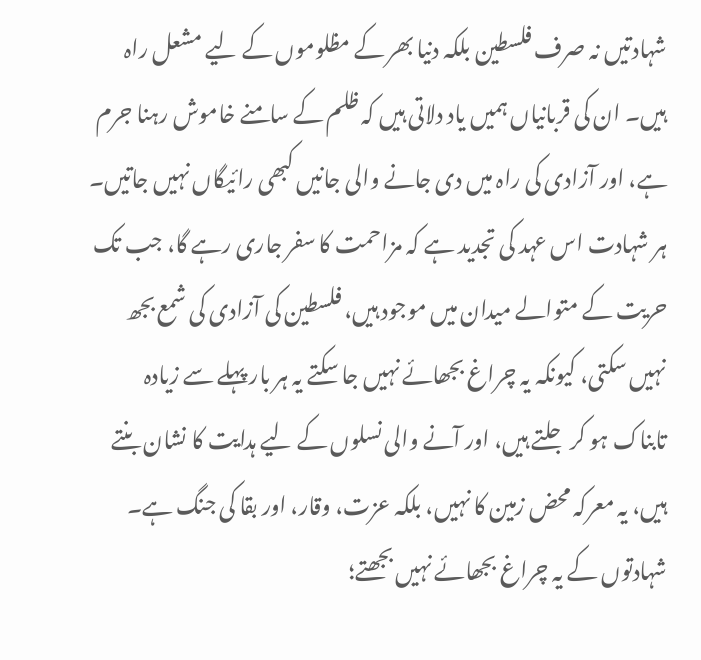شہادتیں نہ صرف فلسطین بلکہ دنیا بھر کے مظلوموں کے لیے مشعل راہ ہیں۔ ان کی قربانیاں ہمیں یاد دلاتی ہیں کہ ظلم کے سامنے خاموش رہنا جرم ہے، اور آزادی کی راہ میں دی جانے والی جانیں کبھی رائیگاں نہیں جاتیں۔ ہر شہادت اس عہد کی تجدید ہے کہ مزاحمت کا سفر جاری رہے گا، جب تک حریت کے متوالے میدان میں موجود ہیں، فلسطین کی آزادی کی شمع بجھ نہیں سکتی، کیونکہ یہ چراغ بجھائے نہیں جا سکتے یہ ہر بار پہلے سے زیادہ تابناک ہو کر جلتے ہیں، اور آنے والی نسلوں کے لیے ہدایت کا نشان بنتے ہیں، یہ معرکہ محض زمین کا نہیں، بلکہ عزت، وقار، اور بقا کی جنگ ہے۔ شہادتوں کے یہ چراغ بجھائے نہیں بجھتے؛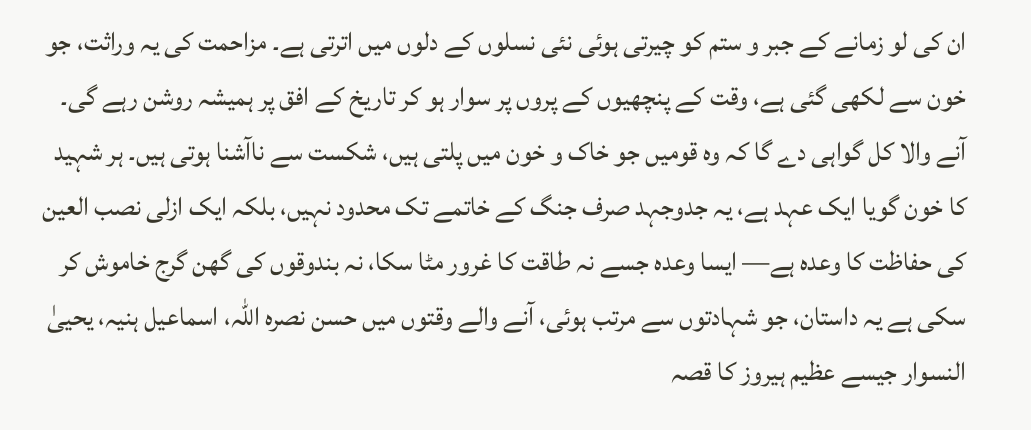ان کی لو زمانے کے جبر و ستم کو چیرتی ہوئی نئی نسلوں کے دلوں میں اترتی ہے۔ مزاحمت کی یہ وراثت، جو خون سے لکھی گئی ہے، وقت کے پنچھیوں کے پروں پر سوار ہو کر تاریخ کے افق پر ہمیشہ روشن رہے گی۔ آنے والا کل گواہی دے گا کہ وہ قومیں جو خاک و خون میں پلتی ہیں، شکست سے ناآشنا ہوتی ہیں۔ ہر شہید کا خون گویا ایک عہد ہے، یہ جدوجہد صرف جنگ کے خاتمے تک محدود نہیں، بلکہ ایک ازلی نصب العین کی حفاظت کا وعدہ ہے— ایسا وعدہ جسے نہ طاقت کا غرور مٹا سکا، نہ بندوقوں کی گھن گرج خاموش کر سکی ہے یہ داستان، جو شہادتوں سے مرتب ہوئی، آنے والے وقتوں میں حسن نصرہ اللہ، اسماعیل ہنیہ، یحییٰ النسوار جیسے عظیم ہیروز کا قصہ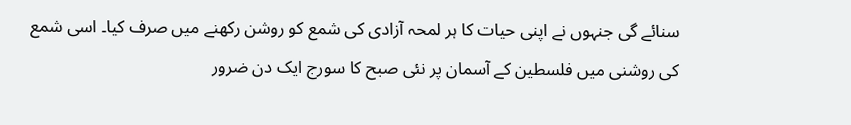سنائے گی جنہوں نے اپنی حیات کا ہر لمحہ آزادی کی شمع کو روشن رکھنے میں صرف کیا۔ اسی شمع کی روشنی میں فلسطین کے آسمان پر نئی صبح کا سورج ایک دن ضرور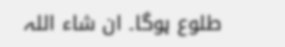طلوع ہوگا۔ ان شاء اللہ